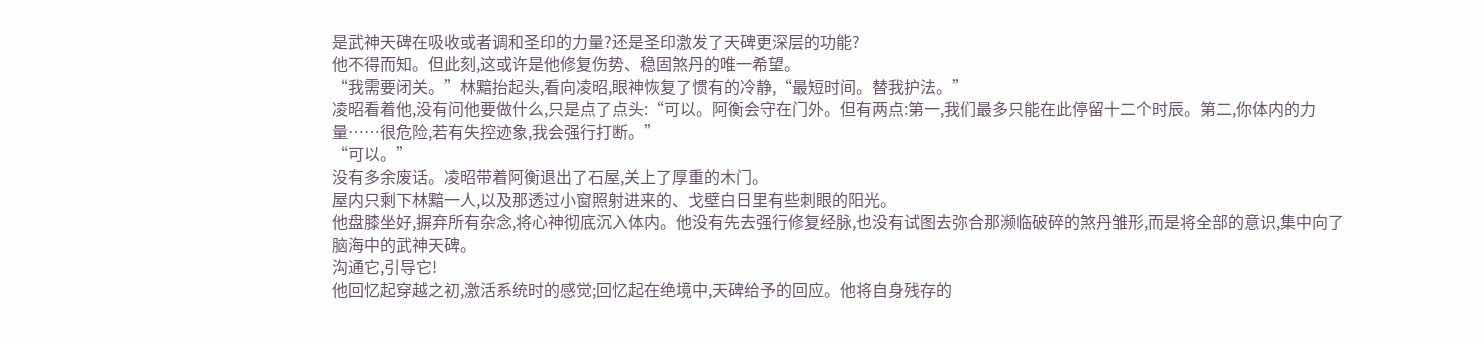是武神天碑在吸收或者调和圣印的力量?还是圣印激发了天碑更深层的功能?
他不得而知。但此刻,这或许是他修复伤势、稳固煞丹的唯一希望。
“我需要闭关。”林黯抬起头,看向凌昭,眼神恢复了惯有的冷静,“最短时间。替我护法。”
凌昭看着他,没有问他要做什么,只是点了点头:“可以。阿衡会守在门外。但有两点:第一,我们最多只能在此停留十二个时辰。第二,你体内的力量……很危险,若有失控迹象,我会强行打断。”
“可以。”
没有多余废话。凌昭带着阿衡退出了石屋,关上了厚重的木门。
屋内只剩下林黯一人,以及那透过小窗照射进来的、戈壁白日里有些刺眼的阳光。
他盘膝坐好,摒弃所有杂念,将心神彻底沉入体内。他没有先去强行修复经脉,也没有试图去弥合那濒临破碎的煞丹雏形,而是将全部的意识,集中向了脑海中的武神天碑。
沟通它,引导它!
他回忆起穿越之初,激活系统时的感觉;回忆起在绝境中,天碑给予的回应。他将自身残存的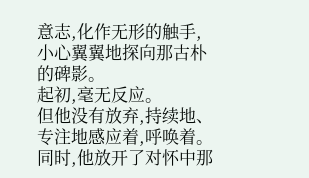意志,化作无形的触手,小心翼翼地探向那古朴的碑影。
起初,毫无反应。
但他没有放弃,持续地、专注地感应着,呼唤着。同时,他放开了对怀中那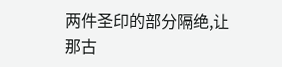两件圣印的部分隔绝,让那古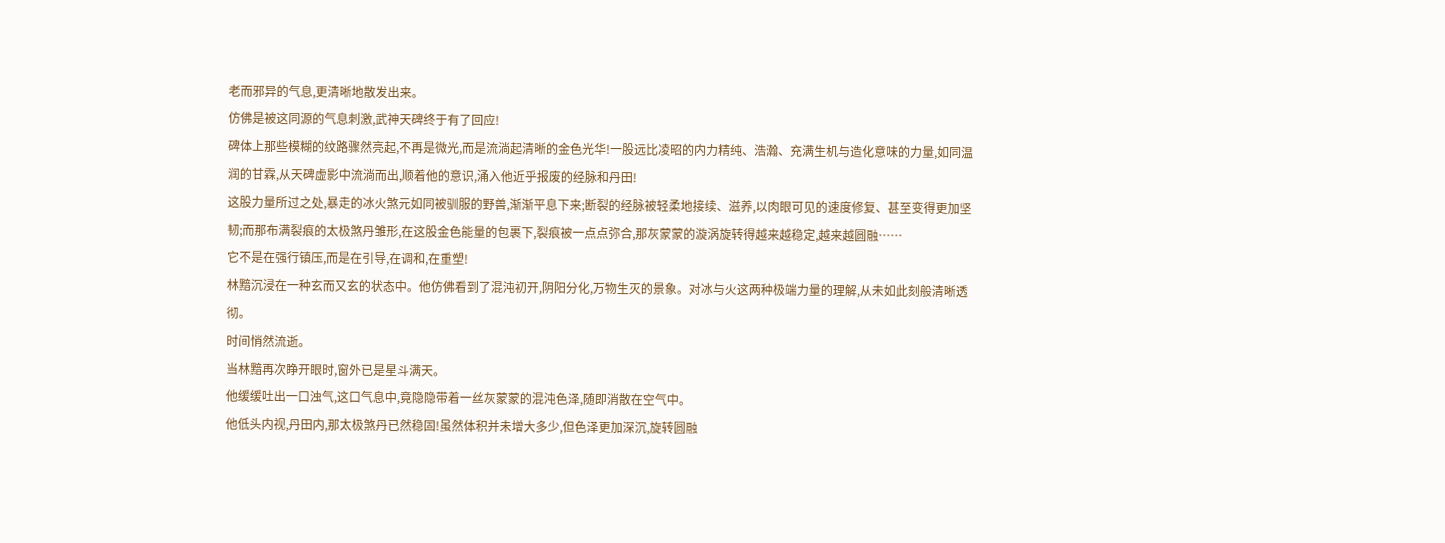老而邪异的气息,更清晰地散发出来。
仿佛是被这同源的气息刺激,武神天碑终于有了回应!
碑体上那些模糊的纹路骤然亮起,不再是微光,而是流淌起清晰的金色光华!一股远比凌昭的内力精纯、浩瀚、充满生机与造化意味的力量,如同温润的甘霖,从天碑虚影中流淌而出,顺着他的意识,涌入他近乎报废的经脉和丹田!
这股力量所过之处,暴走的冰火煞元如同被驯服的野兽,渐渐平息下来;断裂的经脉被轻柔地接续、滋养,以肉眼可见的速度修复、甚至变得更加坚韧;而那布满裂痕的太极煞丹雏形,在这股金色能量的包裹下,裂痕被一点点弥合,那灰蒙蒙的漩涡旋转得越来越稳定,越来越圆融……
它不是在强行镇压,而是在引导,在调和,在重塑!
林黯沉浸在一种玄而又玄的状态中。他仿佛看到了混沌初开,阴阳分化,万物生灭的景象。对冰与火这两种极端力量的理解,从未如此刻般清晰透彻。
时间悄然流逝。
当林黯再次睁开眼时,窗外已是星斗满天。
他缓缓吐出一口浊气,这口气息中,竟隐隐带着一丝灰蒙蒙的混沌色泽,随即消散在空气中。
他低头内视,丹田内,那太极煞丹已然稳固!虽然体积并未增大多少,但色泽更加深沉,旋转圆融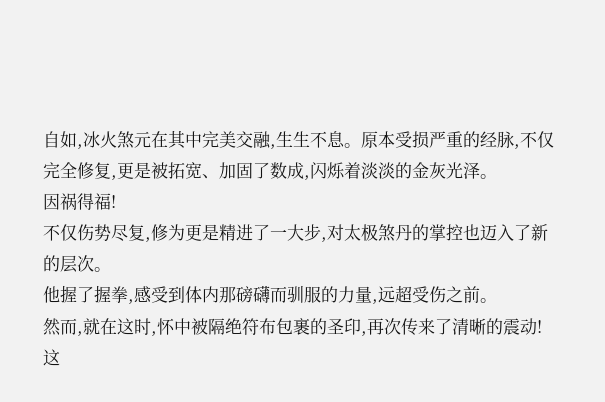自如,冰火煞元在其中完美交融,生生不息。原本受损严重的经脉,不仅完全修复,更是被拓宽、加固了数成,闪烁着淡淡的金灰光泽。
因祸得福!
不仅伤势尽复,修为更是精进了一大步,对太极煞丹的掌控也迈入了新的层次。
他握了握拳,感受到体内那磅礴而驯服的力量,远超受伤之前。
然而,就在这时,怀中被隔绝符布包裹的圣印,再次传来了清晰的震动!这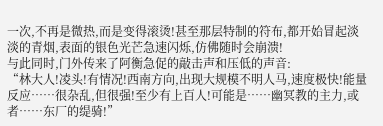一次,不再是微热,而是变得滚烫!甚至那层特制的符布,都开始冒起淡淡的青烟,表面的银色光芒急速闪烁,仿佛随时会崩溃!
与此同时,门外传来了阿衡急促的敲击声和压低的声音:
“林大人!凌头!有情况!西南方向,出现大规模不明人马,速度极快!能量反应……很杂乱,但很强!至少有上百人!可能是……幽冥教的主力,或者……东厂的缇骑!”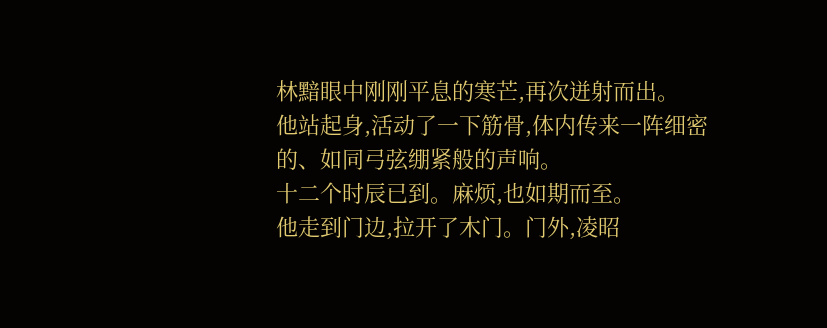林黯眼中刚刚平息的寒芒,再次迸射而出。
他站起身,活动了一下筋骨,体内传来一阵细密的、如同弓弦绷紧般的声响。
十二个时辰已到。麻烦,也如期而至。
他走到门边,拉开了木门。门外,凌昭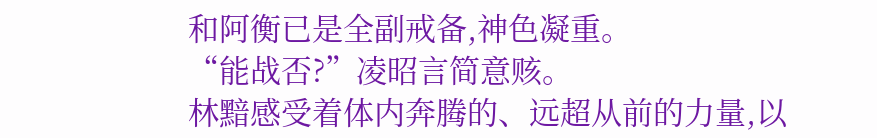和阿衡已是全副戒备,神色凝重。
“能战否?”凌昭言简意赅。
林黯感受着体内奔腾的、远超从前的力量,以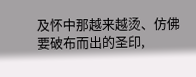及怀中那越来越烫、仿佛要破布而出的圣印,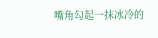嘴角勾起一抹冰冷的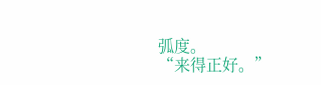弧度。
“来得正好。”